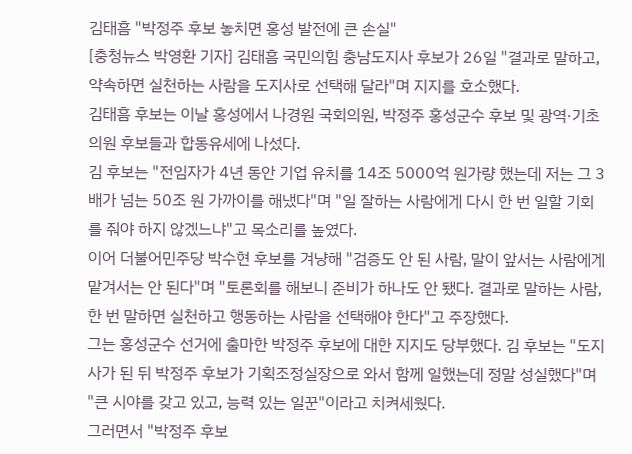김태흠 "박정주 후보 놓치면 홍성 발전에 큰 손실"
[충청뉴스 박영환 기자] 김태흠 국민의힘 충남도지사 후보가 26일 "결과로 말하고, 약속하면 실천하는 사람을 도지사로 선택해 달라"며 지지를 호소했다.
김태흠 후보는 이날 홍성에서 나경원 국회의원, 박정주 홍성군수 후보 및 광역·기초의원 후보들과 합동유세에 나섰다.
김 후보는 "전임자가 4년 동안 기업 유치를 14조 5000억 원가량 했는데 저는 그 3배가 넘는 50조 원 가까이를 해냈다"며 "일 잘하는 사람에게 다시 한 번 일할 기회를 줘야 하지 않겠느냐"고 목소리를 높였다.
이어 더불어민주당 박수현 후보를 겨냥해 "검증도 안 된 사람, 말이 앞서는 사람에게 맡겨서는 안 된다"며 "토론회를 해보니 준비가 하나도 안 됐다. 결과로 말하는 사람, 한 번 말하면 실천하고 행동하는 사람을 선택해야 한다"고 주장했다.
그는 홍성군수 선거에 출마한 박정주 후보에 대한 지지도 당부했다. 김 후보는 "도지사가 된 뒤 박정주 후보가 기획조정실장으로 와서 함께 일했는데 정말 성실했다"며 "큰 시야를 갖고 있고, 능력 있는 일꾼"이라고 치켜세웠다.
그러면서 "박정주 후보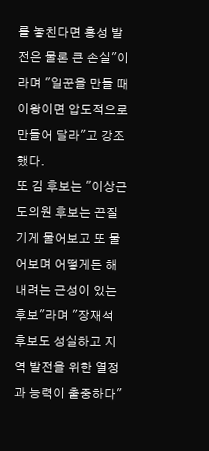를 놓친다면 홍성 발전은 물론 큰 손실"이라며 "일꾼을 만들 때 이왕이면 압도적으로 만들어 달라"고 강조했다.
또 김 후보는 "이상근 도의원 후보는 끈질기게 물어보고 또 물어보며 어떻게든 해내려는 근성이 있는 후보"라며 "장재석 후보도 성실하고 지역 발전을 위한 열정과 능력이 출중하다"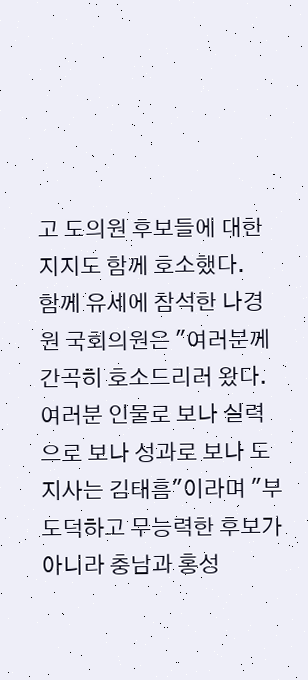고 도의원 후보들에 대한 지지도 함께 호소했다.
함께 유세에 참석한 나경원 국회의원은 "여러분께 간곡히 호소드리러 왔다. 여러분 인물로 보나 실력으로 보나 성과로 보나 도지사는 김태흠"이라며 "부도덕하고 무능력한 후보가 아니라 충남과 홍성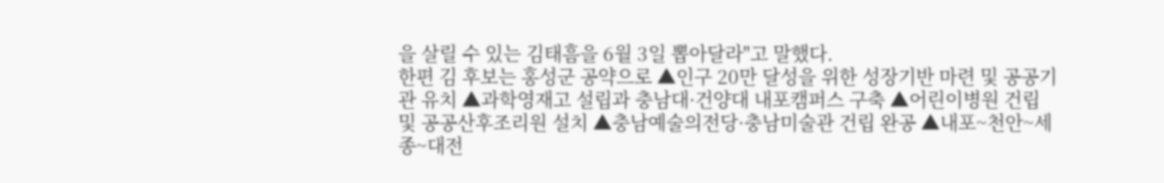을 살릴 수 있는 김태흠을 6월 3일 뽑아달라"고 말했다.
한편 김 후보는 홍성군 공약으로 ▲인구 20만 달성을 위한 성장기반 마련 및 공공기관 유치 ▲과학영재고 설립과 충남대·건양대 내포캠퍼스 구축 ▲어린이병원 건립 및 공공산후조리원 설치 ▲충남예술의전당·충남미술관 건립 완공 ▲내포~천안~세종~대전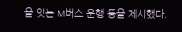을 잇는 M버스 운행 등을 제시했다.